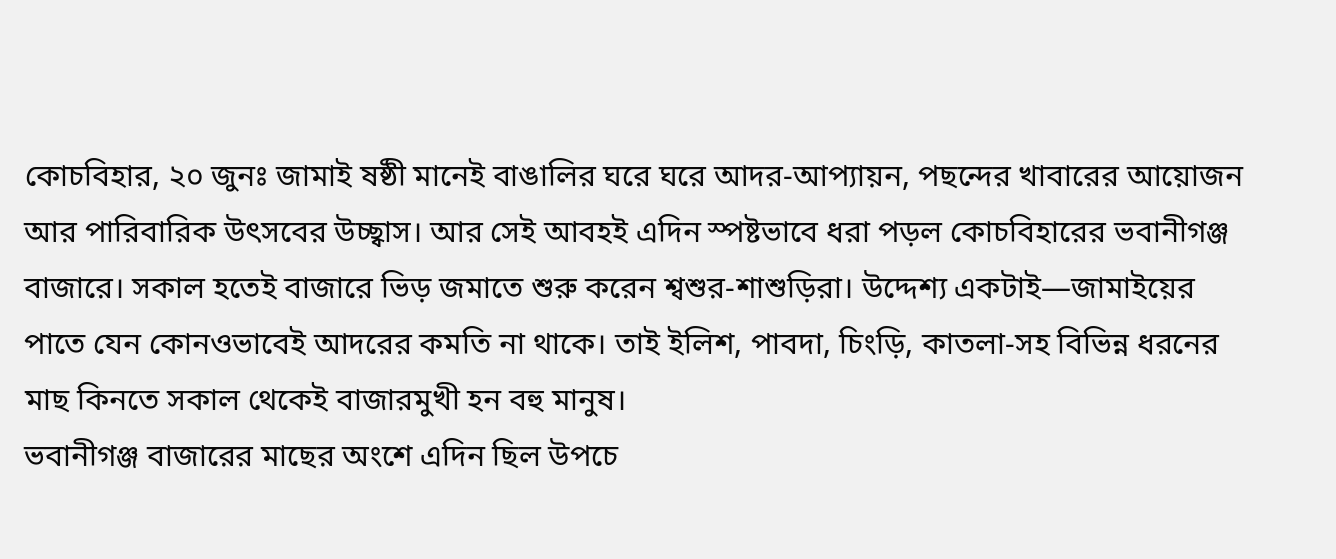কোচবিহার, ২০ জুনঃ জামাই ষষ্ঠী মানেই বাঙালির ঘরে ঘরে আদর-আপ্যায়ন, পছন্দের খাবারের আয়োজন আর পারিবারিক উৎসবের উচ্ছ্বাস। আর সেই আবহই এদিন স্পষ্টভাবে ধরা পড়ল কোচবিহারের ভবানীগঞ্জ বাজারে। সকাল হতেই বাজারে ভিড় জমাতে শুরু করেন শ্বশুর-শাশুড়িরা। উদ্দেশ্য একটাই—জামাইয়ের পাতে যেন কোনওভাবেই আদরের কমতি না থাকে। তাই ইলিশ, পাবদা, চিংড়ি, কাতলা-সহ বিভিন্ন ধরনের মাছ কিনতে সকাল থেকেই বাজারমুখী হন বহু মানুষ।
ভবানীগঞ্জ বাজারের মাছের অংশে এদিন ছিল উপচে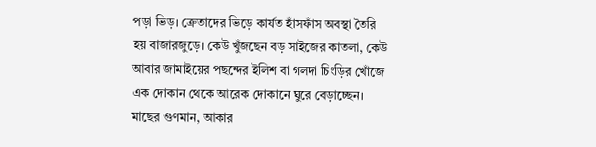পড়া ভিড়। ক্রেতাদের ভিড়ে কার্যত হাঁসফাঁস অবস্থা তৈরি হয় বাজারজুড়ে। কেউ খুঁজছেন বড় সাইজের কাতলা, কেউ আবার জামাইয়ের পছন্দের ইলিশ বা গলদা চিংড়ির খোঁজে এক দোকান থেকে আরেক দোকানে ঘুরে বেড়াচ্ছেন। মাছের গুণমান, আকার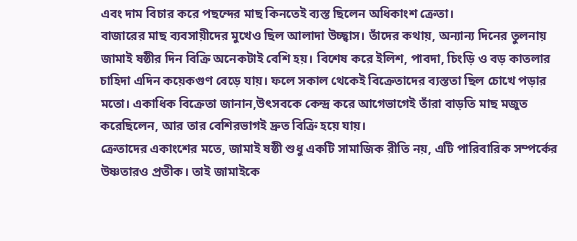এবং দাম বিচার করে পছন্দের মাছ কিনতেই ব্যস্ত ছিলেন অধিকাংশ ক্রেতা।
বাজারের মাছ ব্যবসায়ীদের মুখেও ছিল আলাদা উচ্ছ্বাস। তাঁদের কথায়, অন্যান্য দিনের তুলনায় জামাই ষষ্ঠীর দিন বিক্রি অনেকটাই বেশি হয়। বিশেষ করে ইলিশ, পাবদা, চিংড়ি ও বড় কাতলার চাহিদা এদিন কয়েকগুণ বেড়ে যায়। ফলে সকাল থেকেই বিক্রেতাদের ব্যস্ততা ছিল চোখে পড়ার মতো। একাধিক বিক্রেতা জানান,উৎসবকে কেন্দ্র করে আগেভাগেই তাঁরা বাড়তি মাছ মজুত করেছিলেন, আর তার বেশিরভাগই দ্রুত বিক্রি হয়ে যায়।
ক্রেতাদের একাংশের মতে, জামাই ষষ্ঠী শুধু একটি সামাজিক রীতি নয়, এটি পারিবারিক সম্পর্কের উষ্ণতারও প্রতীক। তাই জামাইকে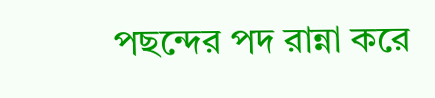পছন্দের পদ রান্না করে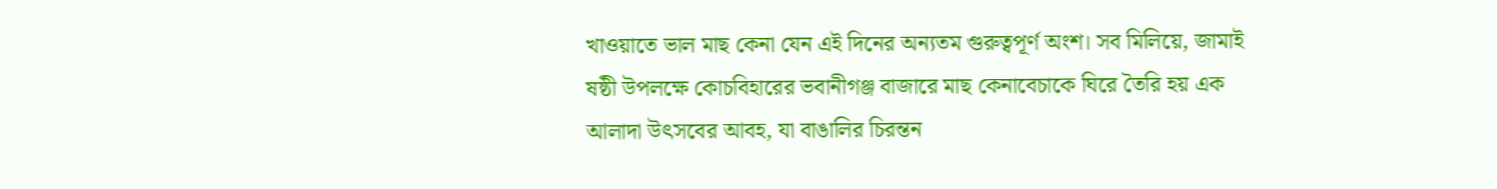খাওয়াতে ভাল মাছ কেনা যেন এই দিনের অন্যতম গুরুত্বপূর্ণ অংশ। সব মিলিয়ে, জামাই ষষ্ঠী উপলক্ষে কোচবিহারের ভবানীগঞ্জ বাজারে মাছ কেনাবেচাকে ঘিরে তৈরি হয় এক আলাদা উৎসবের আবহ, যা বাঙালির চিরন্তন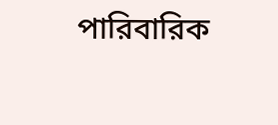পারিবারিক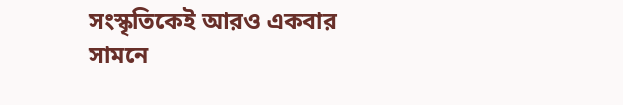সংস্কৃতিকেই আরও একবার সামনে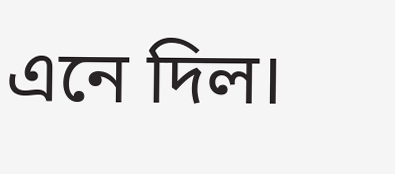এনে দিল।